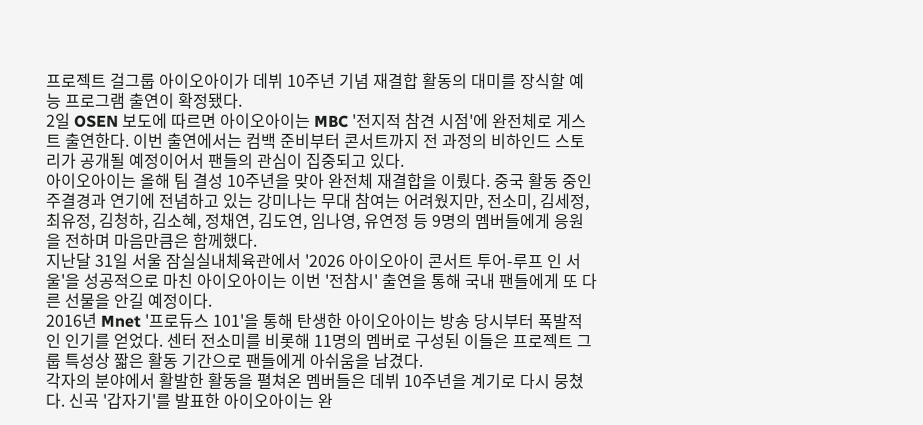프로젝트 걸그룹 아이오아이가 데뷔 10주년 기념 재결합 활동의 대미를 장식할 예능 프로그램 출연이 확정됐다.
2일 OSEN 보도에 따르면 아이오아이는 MBC '전지적 참견 시점'에 완전체로 게스트 출연한다. 이번 출연에서는 컴백 준비부터 콘서트까지 전 과정의 비하인드 스토리가 공개될 예정이어서 팬들의 관심이 집중되고 있다.
아이오아이는 올해 팀 결성 10주년을 맞아 완전체 재결합을 이뤘다. 중국 활동 중인 주결경과 연기에 전념하고 있는 강미나는 무대 참여는 어려웠지만, 전소미, 김세정, 최유정, 김청하, 김소혜, 정채연, 김도연, 임나영, 유연정 등 9명의 멤버들에게 응원을 전하며 마음만큼은 함께했다.
지난달 31일 서울 잠실실내체육관에서 '2026 아이오아이 콘서트 투어-루프 인 서울'을 성공적으로 마친 아이오아이는 이번 '전참시' 출연을 통해 국내 팬들에게 또 다른 선물을 안길 예정이다.
2016년 Mnet '프로듀스 101'을 통해 탄생한 아이오아이는 방송 당시부터 폭발적인 인기를 얻었다. 센터 전소미를 비롯해 11명의 멤버로 구성된 이들은 프로젝트 그룹 특성상 짧은 활동 기간으로 팬들에게 아쉬움을 남겼다.
각자의 분야에서 활발한 활동을 펼쳐온 멤버들은 데뷔 10주년을 계기로 다시 뭉쳤다. 신곡 '갑자기'를 발표한 아이오아이는 완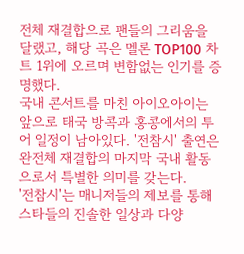전체 재결합으로 팬들의 그리움을 달랬고, 해당 곡은 멜론 TOP100 차트 1위에 오르며 변함없는 인기를 증명했다.
국내 콘서트를 마친 아이오아이는 앞으로 태국 방콕과 홍콩에서의 투어 일정이 남아있다. '전참시' 출연은 완전체 재결합의 마지막 국내 활동으로서 특별한 의미를 갖는다.
'전참시'는 매니저들의 제보를 통해 스타들의 진솔한 일상과 다양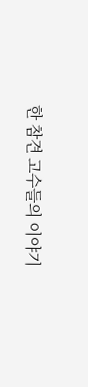한 참견 고수들의 이야기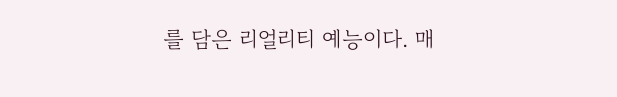를 담은 리얼리티 예능이다. 매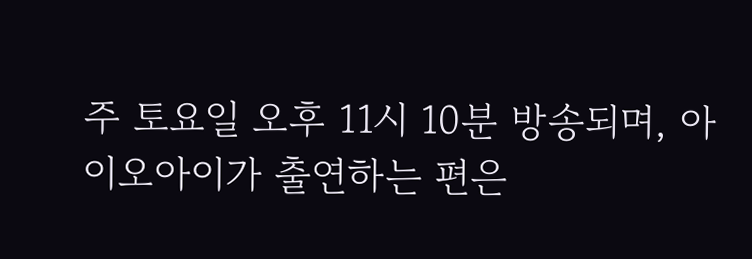주 토요일 오후 11시 10분 방송되며, 아이오아이가 출연하는 편은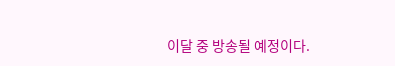이달 중 방송될 예정이다.